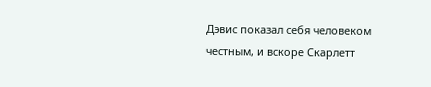Дэвис показал себя человеком честным, и вскоре Скарлетт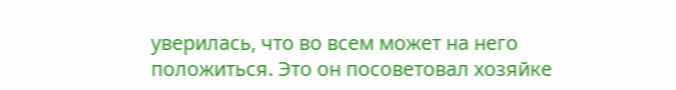уверилась, что во всем может на него положиться. Это он посоветовал хозяйке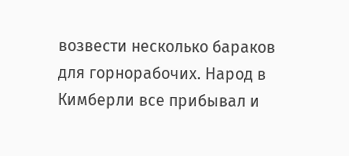возвести несколько бараков для горнорабочих. Народ в Кимберли все прибывал и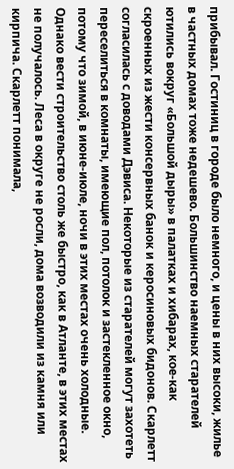прибывал. Гостиниц в городе было немного, и цены в них высоки, жилье в частных домах тоже недешево. Большинство наемных старателей ютились вокруг «Большой дыры» в палатках и хибарах, кое-как скроенных из жести консервных банок и керосиновых бидонов. Скарлетт согласилась с доводами Дэвиса. Некоторые из старателей могут захотеть переселиться в комнаты, имеющие пол, потолок и застекленное окно, потому что зимой, в июне-июле, ночи в этих местах очень холодные. Однако вести строительство столь же быстро, как в Атланте, в этих местах не получалось. Леса в округе не росли, дома возводили из камня или кирпича. Скарлетт понимала,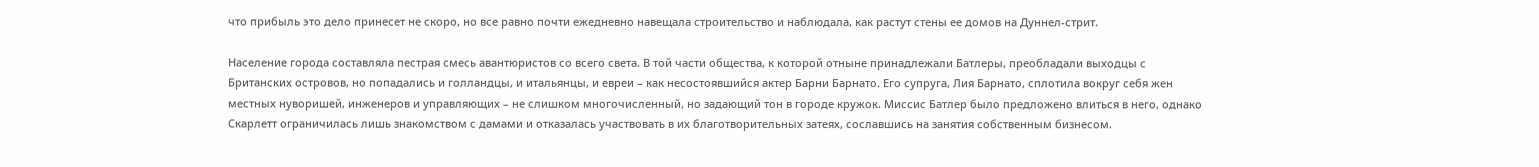что прибыль это дело принесет не скоро, но все равно почти ежедневно навещала строительство и наблюдала, как растут стены ее домов на Дуннел-стрит.

Население города составляла пестрая смесь авантюристов со всего света. В той части общества, к которой отныне принадлежали Батлеры, преобладали выходцы с Британских островов, но попадались и голландцы, и итальянцы, и евреи – как несостоявшийся актер Барни Барнато. Его супруга, Лия Барнато, сплотила вокруг себя жен местных нуворишей, инженеров и управляющих – не слишком многочисленный, но задающий тон в городе кружок. Миссис Батлер было предложено влиться в него, однако Скарлетт ограничилась лишь знакомством с дамами и отказалась участвовать в их благотворительных затеях, сославшись на занятия собственным бизнесом.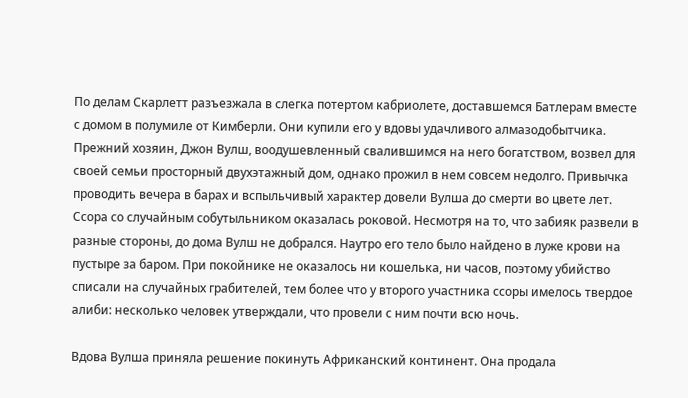По делам Скарлетт разъезжала в слегка потертом кабриолете, доставшемся Батлерам вместе с домом в полумиле от Кимберли. Они купили его у вдовы удачливого алмазодобытчика. Прежний хозяин, Джон Вулш, воодушевленный свалившимся на него богатством, возвел для своей семьи просторный двухэтажный дом, однако прожил в нем совсем недолго. Привычка проводить вечера в барах и вспыльчивый характер довели Вулша до смерти во цвете лет. Ссора со случайным собутыльником оказалась роковой. Несмотря на то, что забияк развели в разные стороны, до дома Вулш не добрался. Наутро его тело было найдено в луже крови на пустыре за баром. При покойнике не оказалось ни кошелька, ни часов, поэтому убийство списали на случайных грабителей, тем более что у второго участника ссоры имелось твердое алиби: несколько человек утверждали, что провели с ним почти всю ночь.

Вдова Вулша приняла решение покинуть Африканский континент. Она продала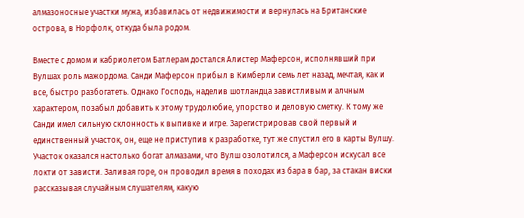алмазоносные участки мужа, избавилась от недвижимости и вернулась на Британские острова, в Норфолк, откуда была родом.

Вместе с домом и кабриолетом Батлерам достался Алистер Маферсон, исполнявший при Вулшах роль мажордома. Санди Маферсон прибыл в Кимберли семь лет назад, мечтая, как и все, быстро разбогатеть. Однако Господь, наделив шотландца завистливым и алчным характером, позабыл добавить к этому трудолюбие, упорство и деловую сметку. К тому же Санди имел сильную склонность к выпивке и игре. Зарегистрировав свой первый и единственный участок, он, еще не приступив к разработке, тут же спустил его в карты Вулшу. Участок оказался настолько богат алмазами, что Вулш озолотился, а Маферсон искусал все локти от зависти. Заливая горе, он проводил время в походах из бара в бар, за стакан виски рассказывая случайным слушателям, какую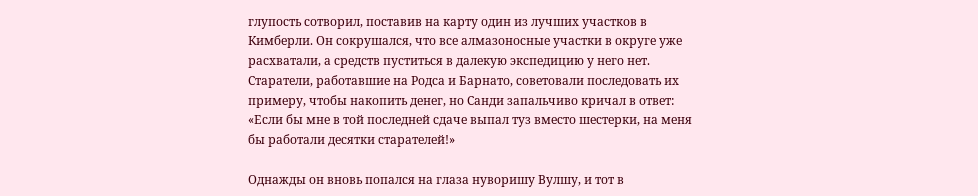глупость сотворил, поставив на карту один из лучших участков в Кимберли. Он сокрушался, что все алмазоносные участки в округе уже расхватали, а средств пуститься в далекую экспедицию у него нет. Старатели, работавшие на Родса и Барнато, советовали последовать их примеру, чтобы накопить денег, но Санди запальчиво кричал в ответ: «Если бы мне в той последней сдаче выпал туз вместо шестерки, на меня бы работали десятки старателей!»

Однажды он вновь попался на глаза нуворишу Вулшу, и тот в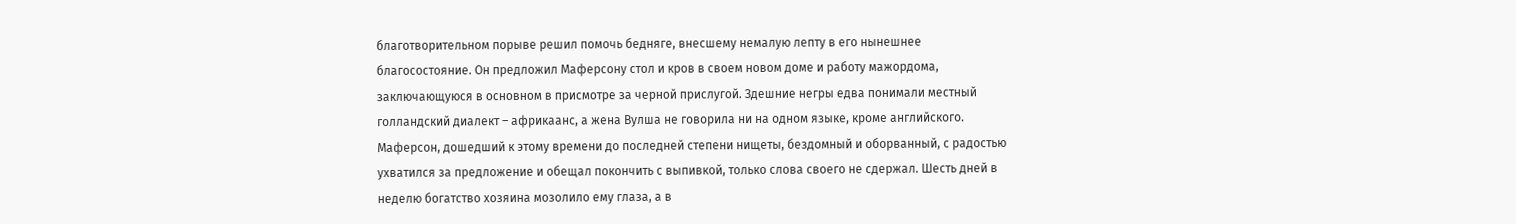благотворительном порыве решил помочь бедняге, внесшему немалую лепту в его нынешнее благосостояние. Он предложил Маферсону стол и кров в своем новом доме и работу мажордома, заключающуюся в основном в присмотре за черной прислугой. Здешние негры едва понимали местный голландский диалект – африкаанс, а жена Вулша не говорила ни на одном языке, кроме английского. Маферсон, дошедший к этому времени до последней степени нищеты, бездомный и оборванный, с радостью ухватился за предложение и обещал покончить с выпивкой, только слова своего не сдержал. Шесть дней в неделю богатство хозяина мозолило ему глаза, а в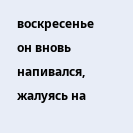воскресенье он вновь напивался, жалуясь на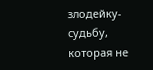злодейку-судьбу, которая не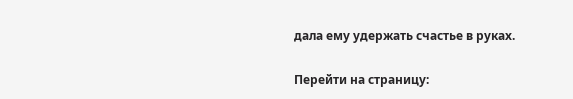дала ему удержать счастье в руках.

Перейти на страницу: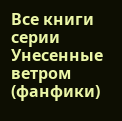Все книги серии Унесенные ветром (фанфики)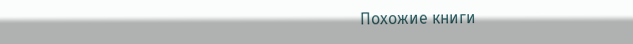Похожие книги